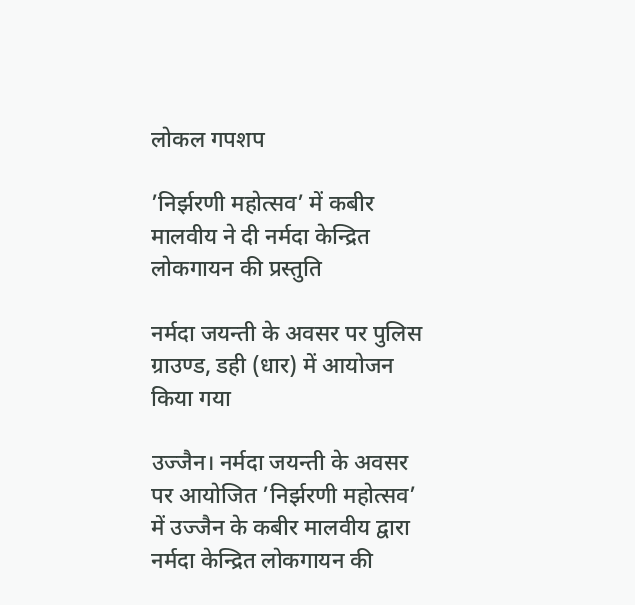लोकल गपशप

’निर्झरणी महोत्सव’ में कबीर मालवीय ने दी नर्मदा केन्द्रित लोकगायन की प्रस्तुति

नर्मदा जयन्ती के अवसर पर पुलिस ग्राउण्ड, डही (धार) में आयोजन किया गया

उज्जैन। नर्मदा जयन्ती के अवसर पर आयोजित ’निर्झरणी महोत्सव’ में उज्जैन के कबीर मालवीय द्वारा नर्मदा केन्द्रित लोकगायन की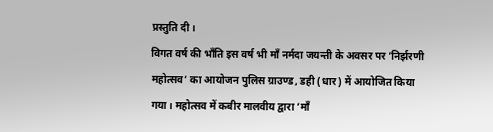प्रस्तुति दी।
विगत वर्ष की भाँति इस वर्ष भी माँ नर्मदा जयन्ती के अवसर पर ’निर्झरणी महोत्सव’ का आयोजन पुलिस ग्राउण्ड, डही (धार) में आयोजित किया गया। महोत्सव में कबीर मालवीय द्वारा ’माँ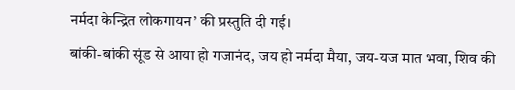नर्मदा केन्द्रित लोकगायन’ की प्रस्तुति दी गई।
बांकी-बांकी सूंड से आया हो गजानंद, जय हो नर्मदा मैया, जय-यज मात भवा, शिव की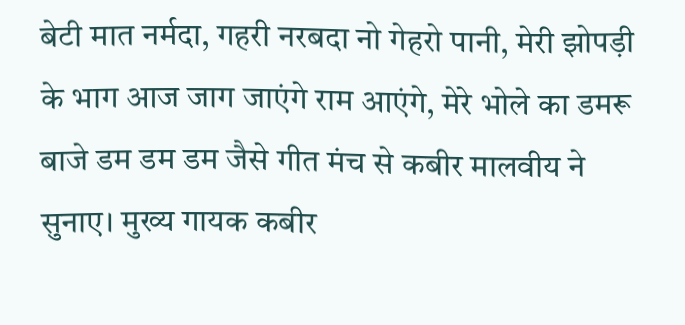बेटी मात नर्मदा, गहरी नरबदा नो गेहरो पानी, मेरी झोपड़ी के भाग आज जाग जाएंगे राम आएंगे, मेरे भोले का डमरू बाजे डम डम डम जैसे गीत मंच से कबीर मालवीय ने सुनाए। मुख्य गायक कबीर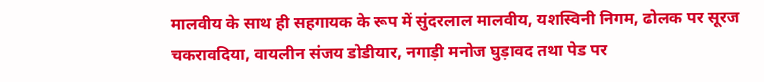मालवीय के साथ ही सहगायक के रूप में सुंदरलाल मालवीय, यशस्विनी निगम, ढोलक पर सूरज चकरावदिया, वायलीन संजय डोडीयार, नगाड़ी मनोज घुड़ावद तथा पेड पर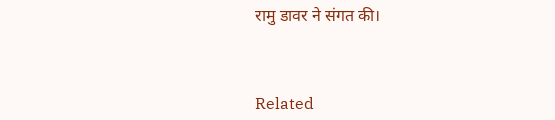रामु डावर ने संगत की।



Related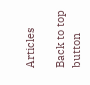Articles

Back to top button